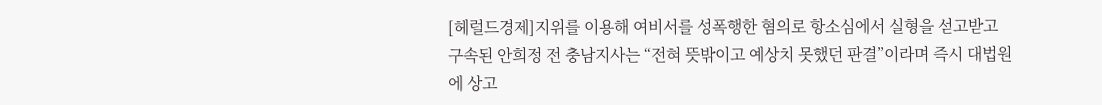[헤럴드경제]지위를 이용해 여비서를 성폭행한 혐의로 항소심에서 실형을 섣고받고 구속된 안희정 전 충남지사는 “전혀 뜻밖이고 예상치 못했던 판결”이라며 즉시 대법원에 상고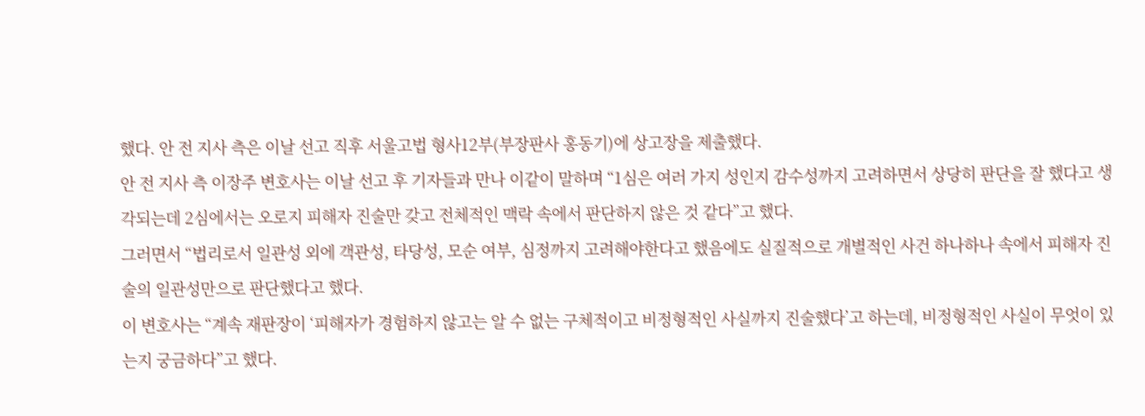했다. 안 전 지사 측은 이날 선고 직후 서울고법 형사12부(부장판사 홍동기)에 상고장을 제출했다.
안 전 지사 측 이장주 변호사는 이날 선고 후 기자들과 만나 이같이 말하며 “1심은 여러 가지 성인지 감수성까지 고려하면서 상당히 판단을 잘 했다고 생각되는데 2심에서는 오로지 피해자 진술만 갖고 전체적인 맥락 속에서 판단하지 않은 것 같다”고 했다.
그러면서 “법리로서 일관성 외에 객관성, 타당성, 모순 여부, 심정까지 고려해야한다고 했음에도 실질적으로 개별적인 사건 하나하나 속에서 피해자 진술의 일관성만으로 판단했다고 했다.
이 변호사는 “계속 재판장이 ‘피해자가 경험하지 않고는 알 수 없는 구체적이고 비정형적인 사실까지 진술했다’고 하는데, 비정형적인 사실이 무엇이 있는지 궁금하다”고 했다.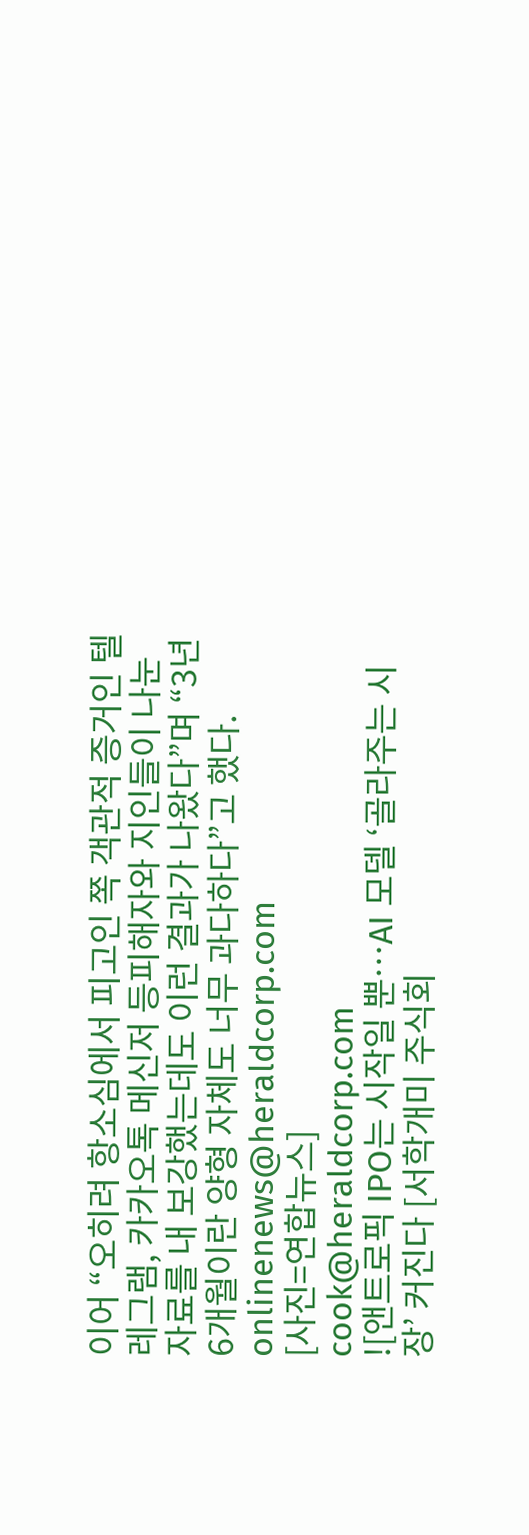이어 “오히려 항소심에서 피고인 쪽 객관적 증거인 텔레그램, 카카오톡 메신저 등피해자와 지인들이 나눈 자료를 내 보강했는데도 이런 결과가 나왔다”며 “3년 6개월이란 양형 자체도 너무 과다하다”고 했다.
onlinenews@heraldcorp.com
[사진=연합뉴스]
cook@heraldcorp.com
![앤트로픽 IPO는 시작일 뿐…AI 모델 ‘골라주는 시장’ 커진다 [서학개미 주식회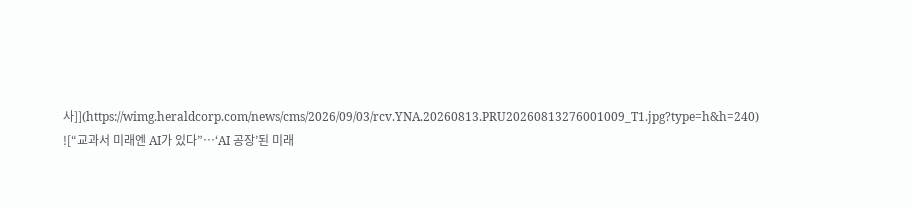사]](https://wimg.heraldcorp.com/news/cms/2026/09/03/rcv.YNA.20260813.PRU20260813276001009_T1.jpg?type=h&h=240)
![“교과서 미래엔 AI가 있다”…‘AI 공장’된 미래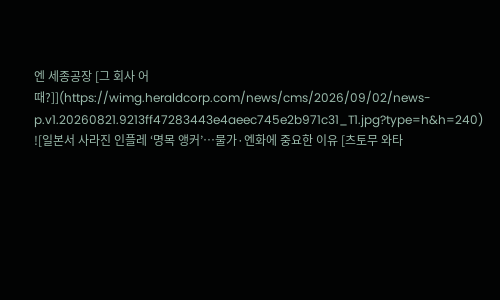엔 세종공장 [그 회사 어때?]](https://wimg.heraldcorp.com/news/cms/2026/09/02/news-p.v1.20260821.9213ff47283443e4aeec745e2b971c31_T1.jpg?type=h&h=240)
![일본서 사라진 인플레 ‘명목 앵커’…물가·엔화에 중요한 이유 [츠토무 와타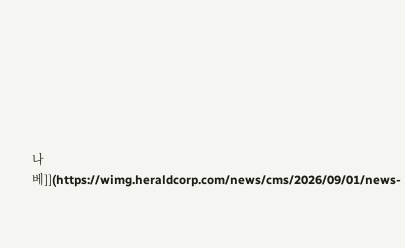나베]](https://wimg.heraldcorp.com/news/cms/2026/09/01/news-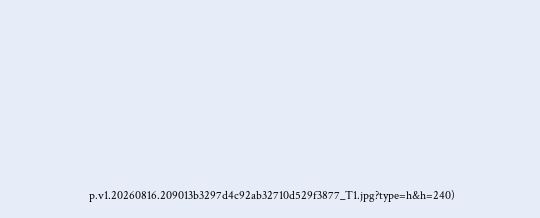p.v1.20260816.209013b3297d4c92ab32710d529f3877_T1.jpg?type=h&h=240)